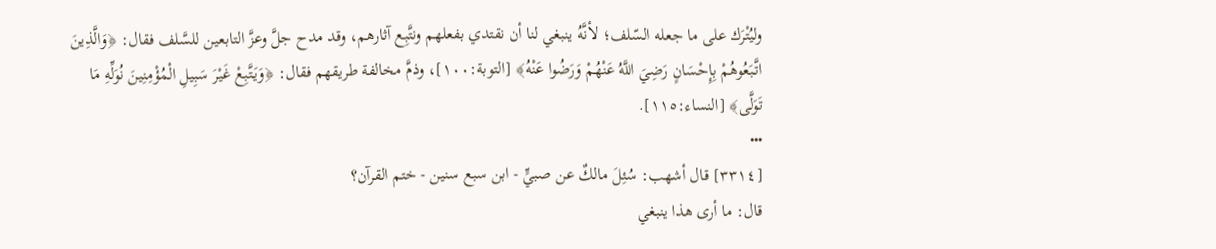وليُتْرَك على ما جعله السّلف؛ لأنَّهُ ينبغي لنا أن نقتدي بفعلهم ونتَّبِع آثارهم، وقد مدح جلَّ وعزَّ التابعين للسَّلف فقال: ﴿وَالَّذِينَ اتَّبَعُوهُمْ بِإِحْسَانٍ رَضِيَ اللَّهُ عَنْهُمْ وَرَضُوا عَنْهُ﴾ [التوبة:١٠٠]، وذمَّ مخالفة طريقهم فقال: ﴿وَيَتَّبِعْ غَيْرَ سَبِيلِ الْمُؤْمِنِينَ نُوَلِّهِ مَا تَوَلَّى﴾ [النساء:١١٥].
•••
[٣٣١٤] قال أشهب: سُئِلَ مالكٌ عن صبيٍّ - ابن سبع سنين - ختم القرآن؟
قال: ما أرى هذا ينبغي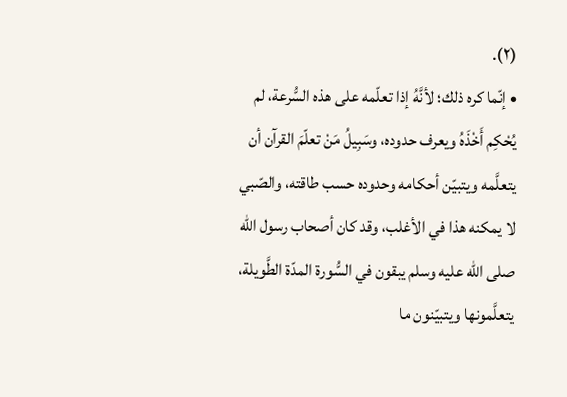(٢).
• إنّما كره ذلك؛ لأنَّهُ إذا تعلّمه على هذه السُّرعة، لم يُحْكِم أَخْذَهُ ويعرف حدوده، وسَبِيلُ مَنْ تعلّمَ القرآن أن يتعلَّمه ويتبيّن أحكامه وحدوده حسب طاقته، والصّبي لا يمكنه هذا في الأغلب، وقد كان أصحاب رسول الله صلى الله عليه وسلم يبقون في السُّورة المدّة الطَّويلة، يتعلَّمونها ويتبيّنون ما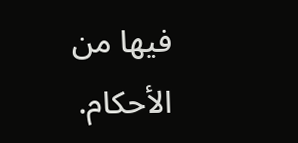فيها من الأحكام.